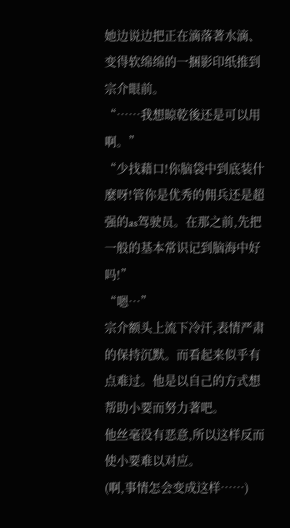她边说边把正在滴落著水滴、变得软绵绵的一捆影印纸推到宗介眼前。
“……我想晾乾後还是可以用啊。”
“少找藉口!你脑袋中到底装什麼呀!管你是优秀的佣兵还是超强的as驾驶员。在那之前,先把一般的基本常识记到脑海中好吗!”
“嗯…”
宗介额头上流下冷汗,表情严肃的保持沉默。而看起来似乎有点难过。他是以自己的方式想帮助小要而努力著吧。
他丝毫没有恶意,所以这样反而使小要难以对应。
(啊,事情怎会变成这样……)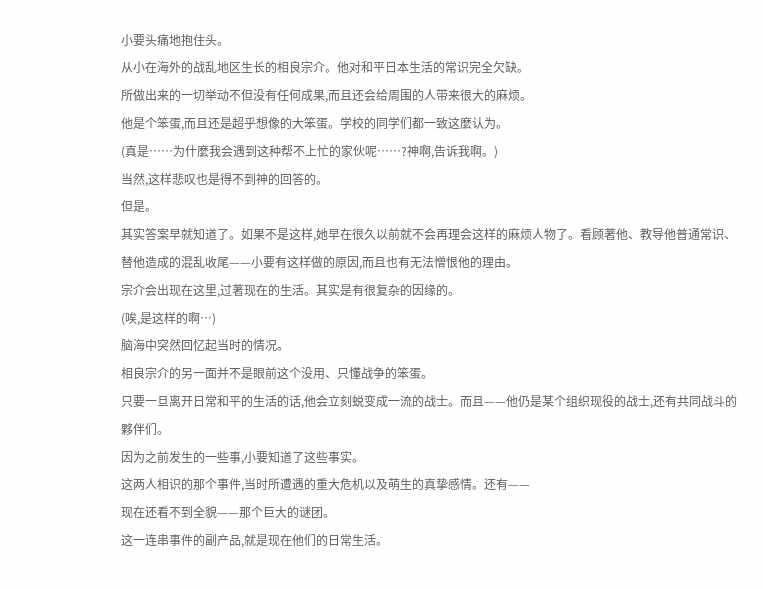小要头痛地抱住头。
从小在海外的战乱地区生长的相良宗介。他对和平日本生活的常识完全欠缺。
所做出来的一切举动不但没有任何成果,而且还会给周围的人带来很大的麻烦。
他是个笨蛋,而且还是超乎想像的大笨蛋。学校的同学们都一致这麼认为。
(真是……为什麼我会遇到这种帮不上忙的家伙呢……?神啊,告诉我啊。)
当然,这样悲叹也是得不到神的回答的。
但是。
其实答案早就知道了。如果不是这样,她早在很久以前就不会再理会这样的麻烦人物了。看顾著他、教导他普通常识、替他造成的混乱收尾——小要有这样做的原因,而且也有无法憎恨他的理由。
宗介会出现在这里,过著现在的生活。其实是有很复杂的因缘的。
(唉,是这样的啊…)
脑海中突然回忆起当时的情况。
相良宗介的另一面并不是眼前这个没用、只懂战争的笨蛋。
只要一旦离开日常和平的生活的话,他会立刻蜕变成一流的战士。而且——他仍是某个组织现役的战士,还有共同战斗的夥伴们。
因为之前发生的一些事,小要知道了这些事实。
这两人相识的那个事件,当时所遭遇的重大危机以及萌生的真挚感情。还有——
现在还看不到全貌——那个巨大的谜团。
这一连串事件的副产品,就是现在他们的日常生活。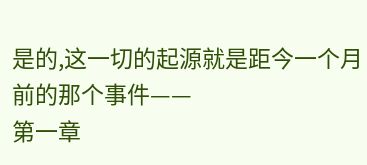是的,这一切的起源就是距今一个月前的那个事件——
第一章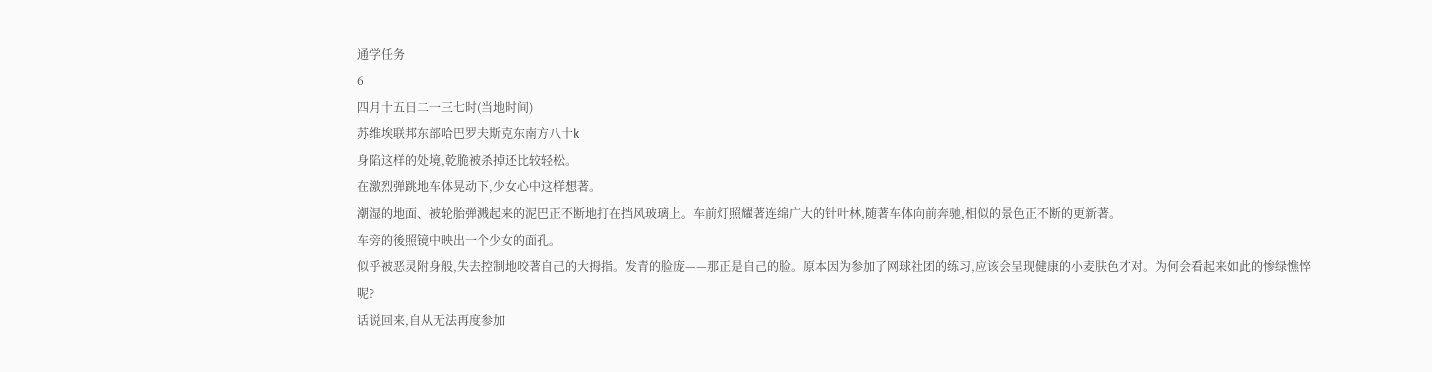通学任务
6
四月十五日二一三七时(当地时间)
苏维埃联邦东部哈巴罗夫斯克东南方八十k
身陷这样的处境,乾脆被杀掉还比较轻松。
在激烈弹跳地车体晃动下,少女心中这样想著。
潮湿的地面、被轮胎弹溅起来的泥巴正不断地打在挡风玻璃上。车前灯照耀著连绵广大的针叶林,随著车体向前奔驰,相似的景色正不断的更新著。
车旁的後照镜中映出一个少女的面孔。
似乎被恶灵附身般,失去控制地咬著自己的大拇指。发青的脸庞——那正是自己的脸。原本因为参加了网球社团的练习,应该会呈现健康的小麦肤色才对。为何会看起来如此的惨绿憔悴呢?
话说回来,自从无法再度参加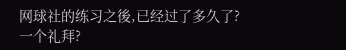网球社的练习之後,已经过了多久了?
一个礼拜?